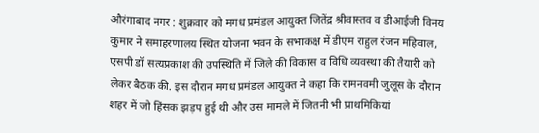औरंगाबाद नगर : शुक्रवार को मगध प्रमंडल आयुक्त जितेंद्र श्रीवास्तव व डीआईजी विनय कुमार ने समाहरणालय स्थित योजना भवन के सभाकक्ष में डीएम राहुल रंजन महिवाल, एसपी डॉ सत्यप्रकाश की उपस्थिति में जिले की विकास व विधि व्यवस्था की तैयारी को लेकर बैठक की. इस दौरान मगध प्रमंडल आयुक्त ने कहा कि रामनवमी जुलूस के दौरान शहर में जो हिंसक झड़प हुई थी और उस मामले में जितनी भी प्राथमिकियां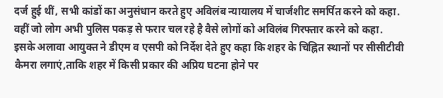दर्ज हुई थीं, सभी कांडों का अनुसंधान करते हुए अविलंब न्यायालय में चार्जशीट समर्पित करने को कहा. वहीं जो लोग अभी पुलिस पकड़ से फरार चल रहे है वैसे लोगों को अविलंब गिरफ्तार करने को कहा.
इसके अलावा आयुक्त ने डीएम व एसपी को निर्देश देते हुए कहा कि शहर के चिह्नित स्थानों पर सीसीटीवी कैमरा लगाएं,ताकि शहर में किसी प्रकार की अप्रिय घटना होने पर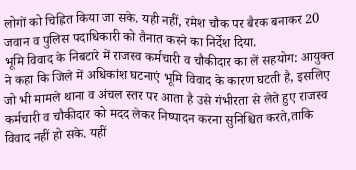लोगों को चिह्नित किया जा सके. यही नहीं, रमेश चौक पर बैरक बनाकर 20 जवान व पुलिस पदाधिकारी को तैनात करने का निर्देश दिया.
भूमि विवाद के निबटारे में राजस्व कर्मचारी व चौकीदार का लें सहयोग: आयुक्त ने कहा कि जिले में अधिकांश घटनाएं भूमि विवाद के कारण घटती है, इसलिए जो भी मामले थाना व अंचल स्तर पर आता है उसे गंभीरता से लेते हुए राजस्व कर्मचारी व चौकीदार को मदद लेकर निष्पादन करना सुनिश्चित करते,ताकि विवाद नहीं हो सके. यहीं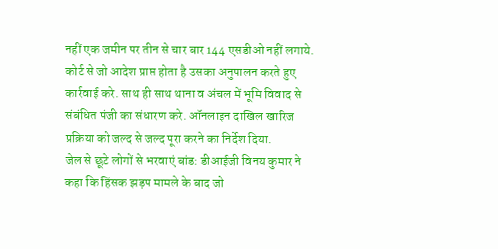नहीं एक जमीन पर तीन से चार बार 144 एसडीओ नहीं लगाये. कोर्ट से जो आदेश प्राप्त होता है उसका अनुपालन करते हुए कार्रवाई करे. साथ ही साथ थाना व अंचल में भूमि विवाद से संबंधित पंजी का संधारण करे. ऑनलाइन दाखिल खारिज प्रक्रिया को जल्द से जल्द पूरा करने का निर्देश दिया.
जेल से छूटे लोगों से भरवाएं बांड: डीआईजी विनय कुमार ने कहा कि हिंसक झड़प मामले के बाद जो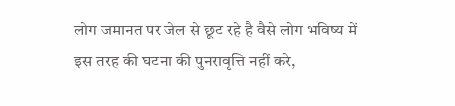लोग जमानत पर जेल से छूट रहे है वैसे लोग भविष्य में इस तरह की घटना की पुनरावृत्ति नहीं करे,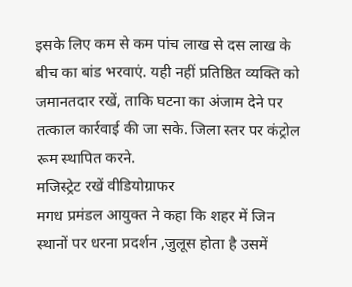इसके लिए कम से कम पांच लाख से दस लाख के बीच का बांड भरवाएं. यही नहीं प्रतिष्ठित व्यक्ति को जमानतदार रखें, ताकि घटना का अंजाम देने पर तत्काल कार्रवाई की जा सके. जिला स्तर पर कंट्रोल रूम स्थापित करने.
मजिस्ट्रेट रखें वीडियोग्राफर
मगध प्रमंडल आयुक्त ने कहा कि शहर में जिन स्थानों पर धरना प्रदर्शन ,जुलूस होता है उसमें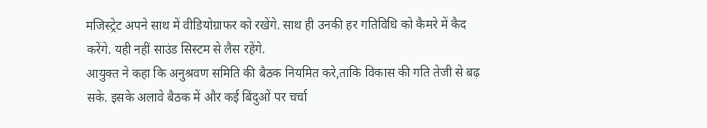मजिस्ट्रेट अपने साथ में वीडियोग्राफर को रखेंगे. साथ ही उनकी हर गतिविधि को कैमरे में कैद करेंगे. यही नहीं साउंड सिस्टम से लैस रहेंगे.
आयुक्त ने कहा कि अनुश्रवण समिति की बैठक नियमित करे,ताकि विकास की गति तेजी से बढ़ सके. इसके अलावे बैठक में और कई बिंदुओं पर चर्चा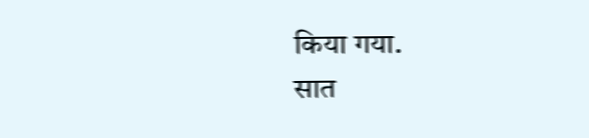किया गया.
सात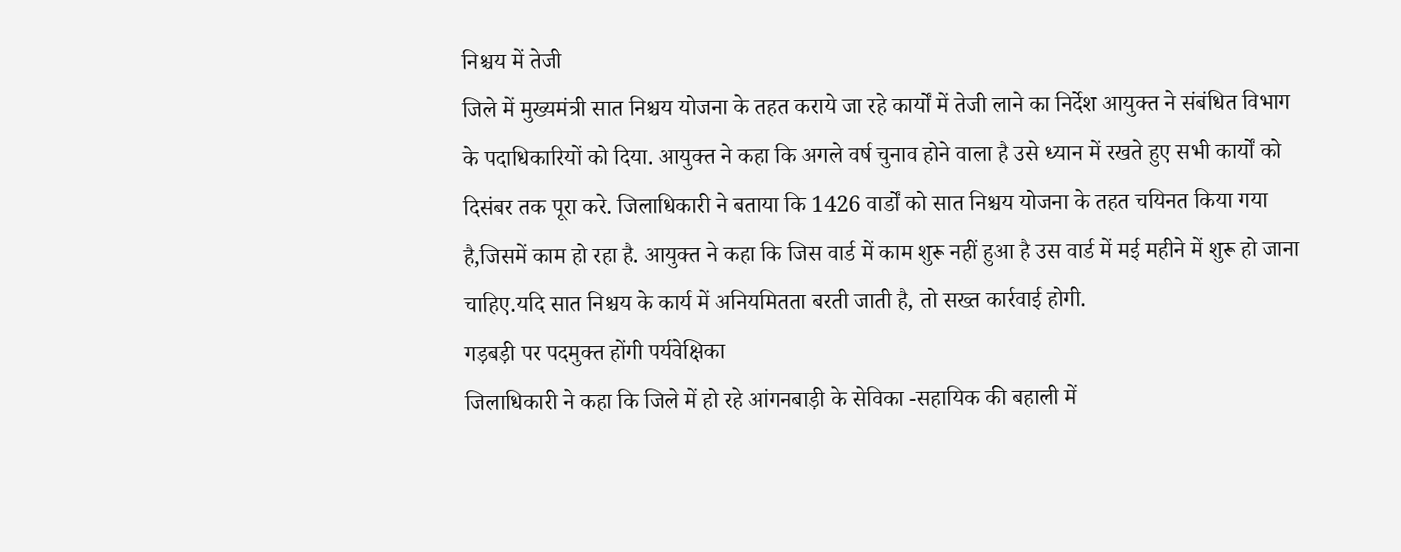निश्चय में तेजी
जिले में मुख्यमंत्री सात निश्चय योजना के तहत कराये जा रहे कार्यों में तेजी लाने का निर्देश आयुक्त ने संबंधित विभाग के पदाधिकारियों को दिया. आयुक्त ने कहा कि अगले वर्ष चुनाव होने वाला है उसे ध्यान में रखते हुए सभी कार्यों को दिसंबर तक पूरा करे. जिलाधिकारी ने बताया कि 1426 वार्डों को सात निश्चय योजना के तहत चयिनत किया गया है,जिसमें काम हो रहा है. आयुक्त ने कहा कि जिस वार्ड में काम शुरू नहीं हुआ है उस वार्ड में मई महीने में शुरू हो जाना चाहिए.यदि सात निश्चय के कार्य में अनियमितता बरती जाती है, तो सख्त कार्रवाई होगी.
गड़बड़ी पर पदमुक्त होंगी पर्यवेक्षिका
जिलाधिकारी ने कहा कि जिले में हो रहे आंगनबाड़ी के सेविका -सहायिक की बहाली में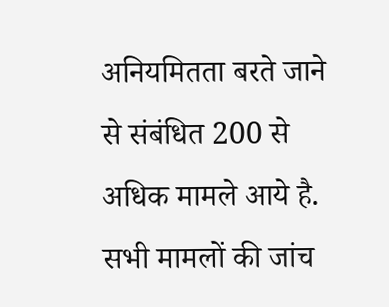अनियमितता बरते जाने से संबंधित 200 से अधिक मामले आये है. सभी मामलों की जांच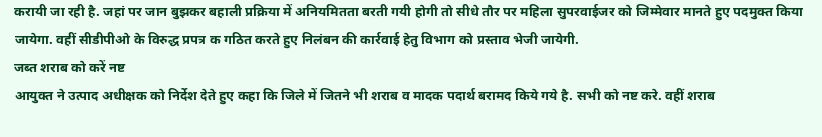करायी जा रही है. जहां पर जान बुझकर बहाली प्रक्रिया में अनियमितता बरती गयी होगी तो सीधे तौर पर महिला सुपरवाईजर को जिम्मेवार मानते हुए पदमुक्त किया जायेगा. वहीं सीडीपीओ के विरुद्ध प्रपत्र क गठित करते हुए निलंबन की कार्रवाई हेतु विभाग को प्रस्ताव भेजी जायेगी.
जब्त शराब को करें नष्ट
आयुक्त ने उत्पाद अधीक्षक को निर्देश देते हुए कहा कि जिले में जितने भी शराब व मादक पदार्थ बरामद किये गये है. सभी को नष्ट करे. वहीं शराब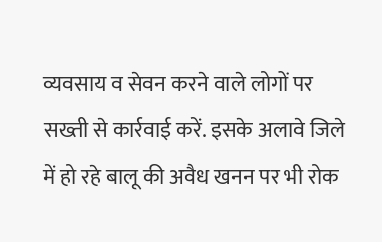व्यवसाय व सेवन करने वाले लोगों पर सख्ती से कार्रवाई करें. इसके अलावे जिले में हो रहे बालू की अवैध खनन पर भी रोक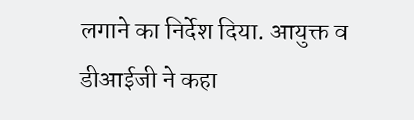लगाने का निर्देश दिया. आयुक्त व डीआईजी ने कहा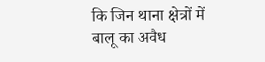कि जिन थाना क्षेत्रों में बालू का अवैध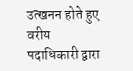उत्खनन होते हुए वरीय पदाधिकारी द्वारा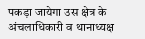पकड़ा जायेगा उस क्षेत्र के अंचलाधिकारी व थानाध्यक्ष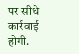पर सीधे कार्रवाई होगी.